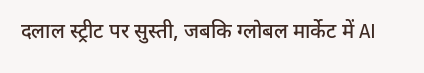दलाल स्ट्रीट पर सुस्ती, जबकि ग्लोबल मार्केट में AI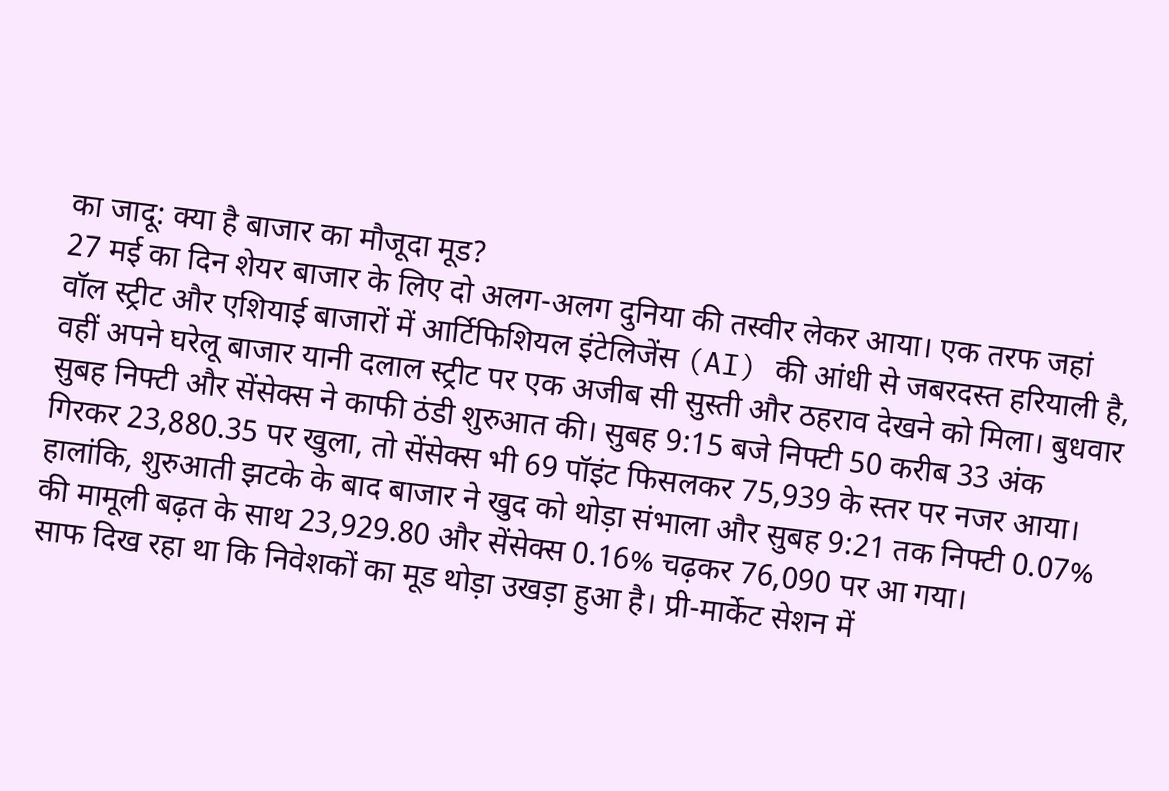का जादू: क्या है बाजार का मौजूदा मूड?
27 मई का दिन शेयर बाजार के लिए दो अलग-अलग दुनिया की तस्वीर लेकर आया। एक तरफ जहां वॉल स्ट्रीट और एशियाई बाजारों में आर्टिफिशियल इंटेलिजेंस (AI) की आंधी से जबरदस्त हरियाली है, वहीं अपने घरेलू बाजार यानी दलाल स्ट्रीट पर एक अजीब सी सुस्ती और ठहराव देखने को मिला। बुधवार सुबह निफ्टी और सेंसेक्स ने काफी ठंडी शुरुआत की। सुबह 9:15 बजे निफ्टी 50 करीब 33 अंक गिरकर 23,880.35 पर खुला, तो सेंसेक्स भी 69 पॉइंट फिसलकर 75,939 के स्तर पर नजर आया। हालांकि, शुरुआती झटके के बाद बाजार ने खुद को थोड़ा संभाला और सुबह 9:21 तक निफ्टी 0.07% की मामूली बढ़त के साथ 23,929.80 और सेंसेक्स 0.16% चढ़कर 76,090 पर आ गया।
साफ दिख रहा था कि निवेशकों का मूड थोड़ा उखड़ा हुआ है। प्री-मार्केट सेशन में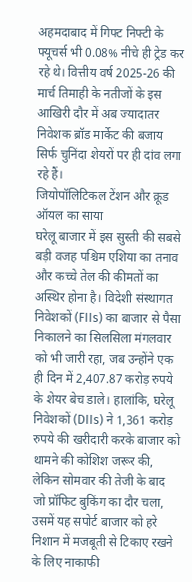अहमदाबाद में गिफ्ट निफ्टी के फ्यूचर्स भी 0.08% नीचे ही ट्रेड कर रहे थे। वित्तीय वर्ष 2025-26 की मार्च तिमाही के नतीजों के इस आखिरी दौर में अब ज्यादातर निवेशक ब्रॉड मार्केट की बजाय सिर्फ चुनिंदा शेयरों पर ही दांव लगा रहे हैं।
जियोपॉलिटिकल टेंशन और क्रूड ऑयल का साया
घरेलू बाजार में इस सुस्ती की सबसे बड़ी वजह पश्चिम एशिया का तनाव और कच्चे तेल की कीमतों का अस्थिर होना है। विदेशी संस्थागत निवेशकों (FIIs) का बाजार से पैसा निकालने का सिलसिला मंगलवार को भी जारी रहा, जब उन्होंने एक ही दिन में 2,407.87 करोड़ रुपये के शेयर बेच डाले। हालांकि, घरेलू निवेशकों (DIIs) ने 1,361 करोड़ रुपये की खरीदारी करके बाजार को थामने की कोशिश जरूर की, लेकिन सोमवार की तेजी के बाद जो प्रॉफिट बुकिंग का दौर चला, उसमें यह सपोर्ट बाजार को हरे निशान में मजबूती से टिकाए रखने के लिए नाकाफी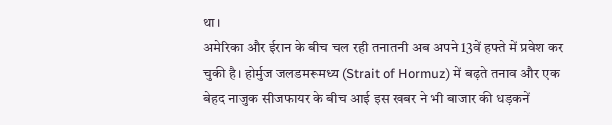था।
अमेरिका और ईरान के बीच चल रही तनातनी अब अपने 13वें हफ्ते में प्रवेश कर चुकी है। होर्मुज जलडमरूमध्य (Strait of Hormuz) में बढ़ते तनाव और एक बेहद नाजुक सीजफायर के बीच आई इस खबर ने भी बाजार की धड़कनें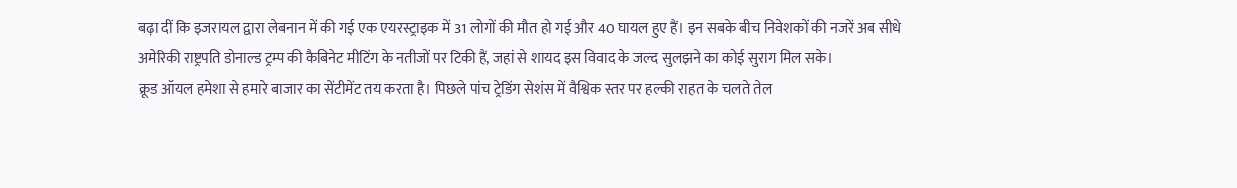बढ़ा दीं कि इजरायल द्वारा लेबनान में की गई एक एयरस्ट्राइक में 31 लोगों की मौत हो गई और 40 घायल हुए हैं। इन सबके बीच निवेशकों की नजरें अब सीधे अमेरिकी राष्ट्रपति डोनाल्ड ट्रम्प की कैबिनेट मीटिंग के नतीजों पर टिकी हैं, जहां से शायद इस विवाद के जल्द सुलझने का कोई सुराग मिल सके।
क्रूड ऑयल हमेशा से हमारे बाजार का सेंटीमेंट तय करता है। पिछले पांच ट्रेडिंग सेशंस में वैश्विक स्तर पर हल्की राहत के चलते तेल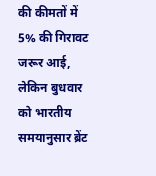की कीमतों में 5% की गिरावट जरूर आई, लेकिन बुधवार को भारतीय समयानुसार ब्रेंट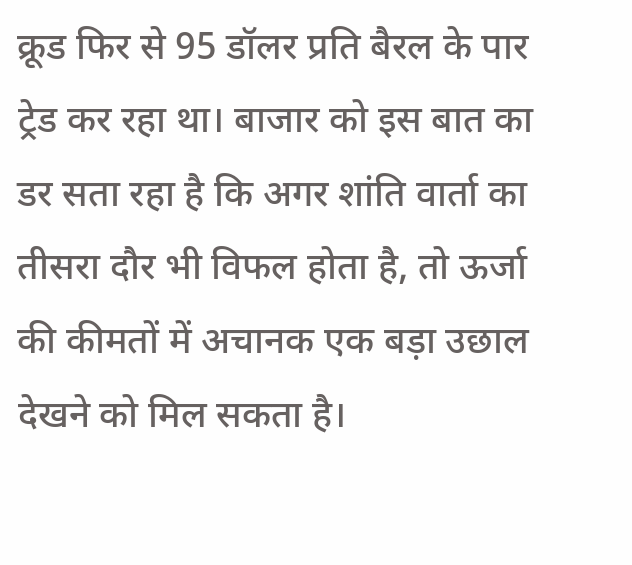क्रूड फिर से 95 डॉलर प्रति बैरल के पार ट्रेड कर रहा था। बाजार को इस बात का डर सता रहा है कि अगर शांति वार्ता का तीसरा दौर भी विफल होता है, तो ऊर्जा की कीमतों में अचानक एक बड़ा उछाल देखने को मिल सकता है।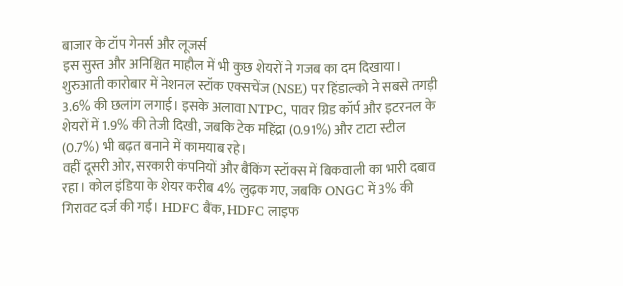बाजार के टॉप गेनर्स और लूजर्स
इस सुस्त और अनिश्चित माहौल में भी कुछ शेयरों ने गजब का दम दिखाया। शुरुआती कारोबार में नेशनल स्टॉक एक्सचेंज (NSE) पर हिंडाल्को ने सबसे तगड़ी 3.6% की छलांग लगाई। इसके अलावा NTPC, पावर ग्रिड कॉर्प और इटरनल के शेयरों में 1.9% की तेजी दिखी, जबकि टेक महिंद्रा (0.91%) और टाटा स्टील (0.7%) भी बढ़त बनाने में कामयाब रहे।
वहीं दूसरी ओर, सरकारी कंपनियों और बैंकिंग स्टॉक्स में बिकवाली का भारी दबाव रहा। कोल इंडिया के शेयर करीब 4% लुढ़क गए, जबकि ONGC में 3% की गिरावट दर्ज की गई। HDFC बैंक, HDFC लाइफ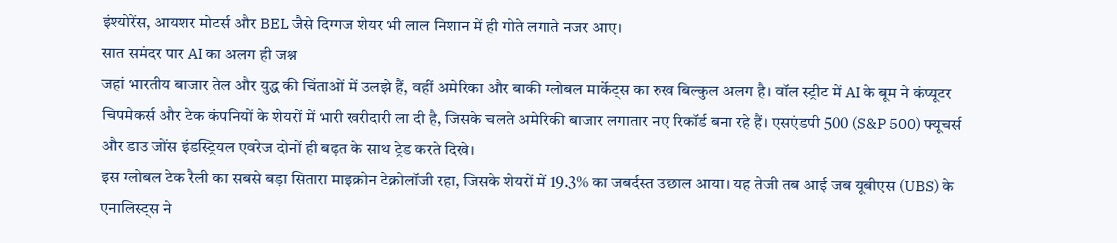इंश्योरेंस, आयशर मोटर्स और BEL जैसे दिग्गज शेयर भी लाल निशान में ही गोते लगाते नजर आए।
सात समंदर पार AI का अलग ही जश्न
जहां भारतीय बाजार तेल और युद्ध की चिंताओं में उलझे हैं, वहीं अमेरिका और बाकी ग्लोबल मार्केट्स का रुख बिल्कुल अलग है। वॉल स्ट्रीट में AI के बूम ने कंप्यूटर चिपमेकर्स और टेक कंपनियों के शेयरों में भारी खरीदारी ला दी है, जिसके चलते अमेरिकी बाजार लगातार नए रिकॉर्ड बना रहे हैं। एसएंडपी 500 (S&P 500) फ्यूचर्स और डाउ जोंस इंडस्ट्रियल एवरेज दोनों ही बढ़त के साथ ट्रेड करते दिखे।
इस ग्लोबल टेक रैली का सबसे बड़ा सितारा माइक्रोन टेक्नोलॉजी रहा, जिसके शेयरों में 19.3% का जबर्दस्त उछाल आया। यह तेजी तब आई जब यूबीएस (UBS) के एनालिस्ट्स ने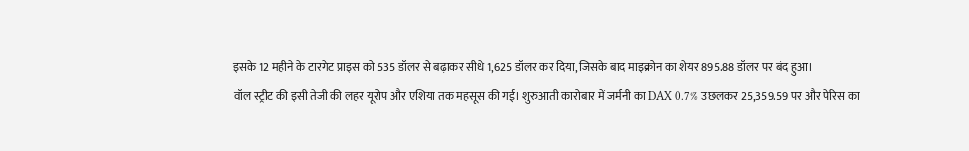इसके 12 महीने के टारगेट प्राइस को 535 डॉलर से बढ़ाकर सीधे 1,625 डॉलर कर दिया, जिसके बाद माइक्रोन का शेयर 895.88 डॉलर पर बंद हुआ।
वॉल स्ट्रीट की इसी तेजी की लहर यूरोप और एशिया तक महसूस की गई। शुरुआती कारोबार में जर्मनी का DAX 0.7% उछलकर 25,359.59 पर और पेरिस का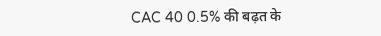CAC 40 0.5% की बढ़त के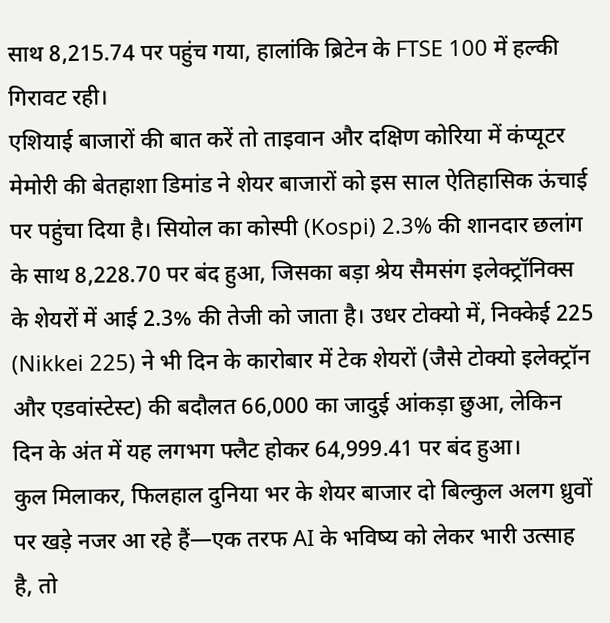साथ 8,215.74 पर पहुंच गया, हालांकि ब्रिटेन के FTSE 100 में हल्की गिरावट रही।
एशियाई बाजारों की बात करें तो ताइवान और दक्षिण कोरिया में कंप्यूटर मेमोरी की बेतहाशा डिमांड ने शेयर बाजारों को इस साल ऐतिहासिक ऊंचाई पर पहुंचा दिया है। सियोल का कोस्पी (Kospi) 2.3% की शानदार छलांग के साथ 8,228.70 पर बंद हुआ, जिसका बड़ा श्रेय सैमसंग इलेक्ट्रॉनिक्स के शेयरों में आई 2.3% की तेजी को जाता है। उधर टोक्यो में, निक्केई 225 (Nikkei 225) ने भी दिन के कारोबार में टेक शेयरों (जैसे टोक्यो इलेक्ट्रॉन और एडवांस्टेस्ट) की बदौलत 66,000 का जादुई आंकड़ा छुआ, लेकिन दिन के अंत में यह लगभग फ्लैट होकर 64,999.41 पर बंद हुआ।
कुल मिलाकर, फिलहाल दुनिया भर के शेयर बाजार दो बिल्कुल अलग ध्रुवों पर खड़े नजर आ रहे हैं—एक तरफ AI के भविष्य को लेकर भारी उत्साह है, तो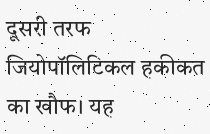दूसरी तरफ जियोपॉलिटिकल हकीकत का खौफ। यह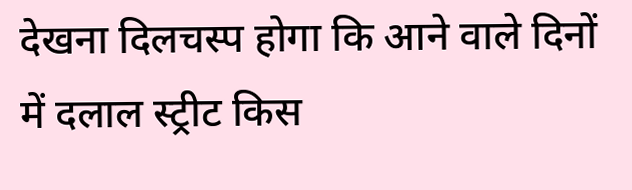देखना दिलचस्प होगा कि आने वाले दिनों में दलाल स्ट्रीट किस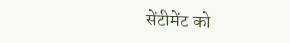सेंटीमेंट को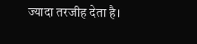ज्यादा तरजीह देता है।